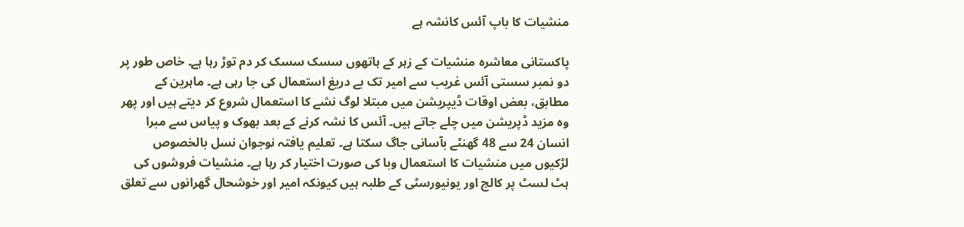منشیات کا باپ آئس کانشہ ہے

پاکستانی معاشرہ منشیات کے زہر کے ہاتھوں سسک سسک کر دم توڑ رہا ہے۔ خاص طور پر دو نمبر سستی آئس غریب سے امیر تک بے دریغ استعمال کی جا رہی ہے۔ ماہرین کے مطابق، بعض اوقات ڈیپریشن میں مبتلا لوگ نشے کا استعمال شروع کر دیتے ہیں اور پھر وہ مزید ڈپریشن میں چلے جاتے ہیں۔ آئس کا نشہ کرنے کے بعد بھوک و پیاس سے مبرا انسان 24 سے 48 گھنٹے بآسانی جاگ سکتا ہے۔ تعلیم یافتہ نوجوان نسل بالخصوص لڑکیوں میں منشیات کا استعمال وبا کی صورت اختیار کر رہا ہے۔ منشیات فروشوں کی ہٹ لسٹ پر کالج اور یونیورسٹی کے طلبہ ہیں کیونکہ امیر اور خوشحال گھرانوں سے تعلق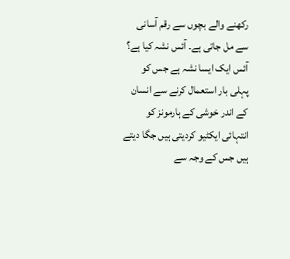رکھنے والے بچوں سے رقم آسانی سے مل جاتی ہے۔ آئس نشہ کیا ہے؟
آئس ایک ایسا نشہ ہے جس کو پہلی بار استعمال کرنے سے انسان کے اندر خوشی کے ہارمونز کو انتہائی ایکٹیو کردیتی ہیں جگا دیتے ہیں جس کے وجہ سے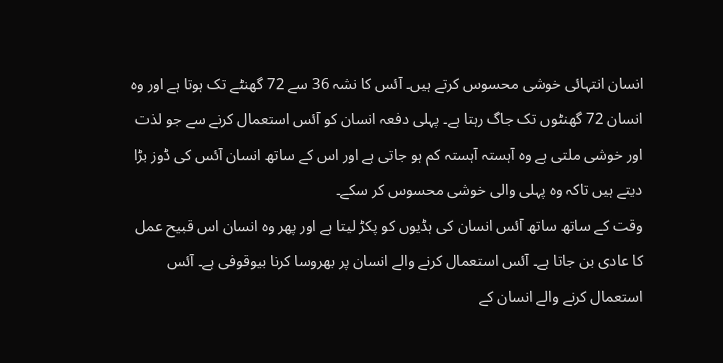انسان انتہائی خوشی محسوس کرتے ہیں۔ آئس کا نشہ 36 سے 72 گھنٹے تک ہوتا ہے اور وہ انسان 72 گھنٹوں تک جاگ رہتا ہے۔ پہلی دفعہ انسان کو آئس استعمال کرنے سے جو لذت اور خوشی ملتی ہے وہ آہستہ آہستہ کم ہو جاتی ہے اور اس کے ساتھ انسان آئس کی ڈوز بڑا دیتے ہیں تاکہ وہ پہلی والی خوشی محسوس کر سکے۔
وقت کے ساتھ ساتھ آئس انسان کی ہڈیوں کو پکڑ لیتا ہے اور پھر وہ انسان اس قبیح عمل کا عادی بن جاتا ہے۔ آئس استعمال کرنے والے انسان پر بھروسا کرنا بیوقوفی ہے۔ آئس استعمال کرنے والے انسان کے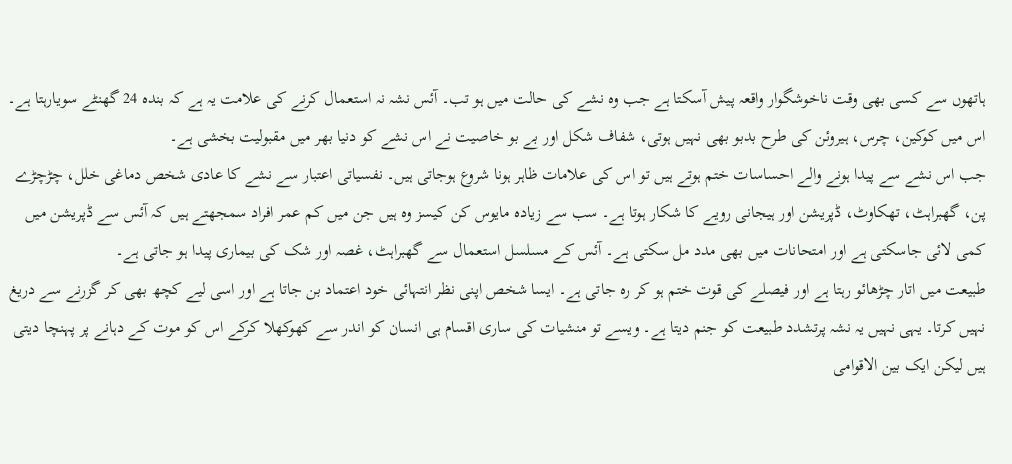ہاتھوں سے کسی بھی وقت ناخوشگوار واقعہ پیش آسکتا ہے جب وہ نشے کی حالت میں ہو تب۔ آئس نشہ نہ استعمال کرنے کی علامت یہ ہے کہ بندہ 24 گھنٹے سویارہتا ہے۔ اس میں کوکین، چرس، ہیروئن کی طرح بدبو بھی نہیں ہوتی، شفاف شکل اور بے بو خاصیت نے اس نشے کو دنیا بھر میں مقبولیت بخشی ہے۔
جب اس نشے سے پیدا ہونے والے احساسات ختم ہوتے ہیں تو اس کی علامات ظاہر ہونا شروع ہوجاتی ہیں۔ نفسیاتی اعتبار سے نشے کا عادی شخص دماغی خلل، چڑچڑے پن، گھبراہٹ، تھکاوٹ، ڈپریشن اور ہیجانی رویے کا شکار ہوتا ہے۔ سب سے زیادہ مایوس کن کیسز وہ ہیں جن میں کم عمر افراد سمجھتے ہیں کہ آئس سے ڈپریشن میں کمی لائی جاسکتی ہے اور امتحانات میں بھی مدد مل سکتی ہے۔ آئس کے مسلسل استعمال سے گھبراہٹ، غصہ اور شک کی بیماری پیدا ہو جاتی ہے۔
طبیعت میں اتار چڑھائو رہتا ہے اور فیصلے کی قوت ختم ہو کر رہ جاتی ہے۔ ایسا شخص اپنی نظر انتہائی خود اعتماد بن جاتا ہے اور اسی لیے کچھ بھی کر گزرنے سے دریغ نہیں کرتا۔ یہی نہیں یہ نشہ پرتشدد طبیعت کو جنم دیتا ہے۔ ویسے تو منشیات کی ساری اقسام ہی انسان کو اندر سے کھوکھلا کرکے اس کو موت کے دہانے پر پہنچا دیتی ہیں لیکن ایک بین الاقوامی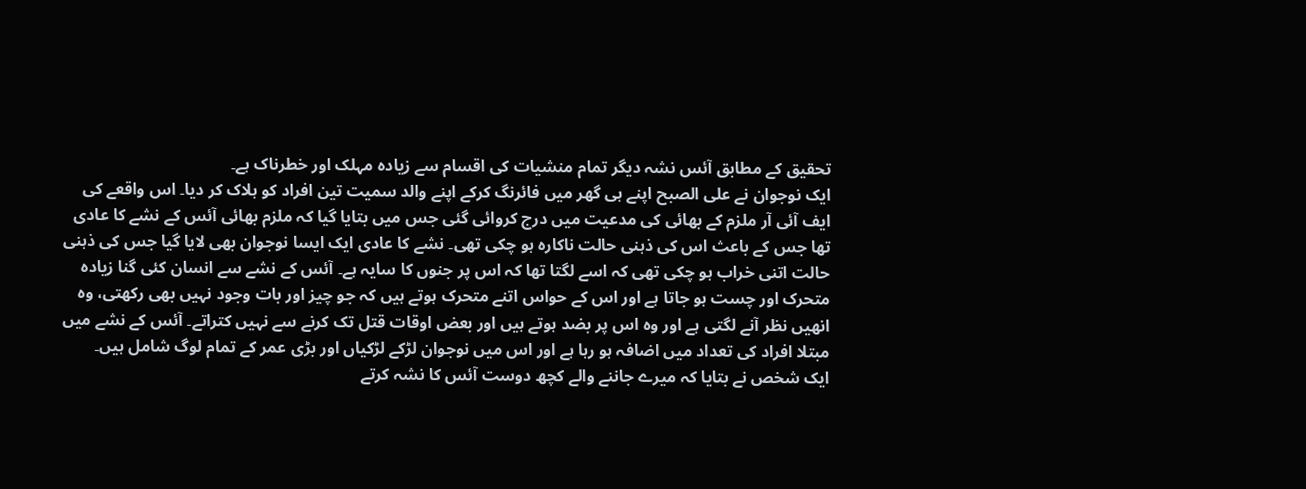تحقیق کے مطابق آئس نشہ دیگر تمام منشیات کی اقسام سے زیادہ مہلک اور خطرناک ہے۔
ایک نوجوان نے علی الصبح اپنے ہی گھر میں فائرنگ کرکے اپنے والد سمیت تین افراد کو ہلاک کر دیا۔ اس واقعے کی ایف آئی آر ملزم کے بھائی کی مدعیت میں درج کروائی گئی جس میں بتایا گیا کہ ملزم بھائی آئس کے نشے کا عادی تھا جس کے باعث اس کی ذہنی حالت ناکارہ ہو چکی تھی۔ نشے کا عادی ایک ایسا نوجوان بھی لایا گیا جس کی ذہنی حالت اتنی خراب ہو چکی تھی کہ اسے لگتا تھا کہ اس پر جنوں کا سایہ ہے۔ آئس کے نشے سے انسان کئی گنا زیادہ متحرک اور چست ہو جاتا ہے اور اس کے حواس اتنے متحرک ہوتے ہیں کہ جو چیز اور بات وجود نہیں بھی رکھتی، وہ انھیں نظر آنے لگتی ہے اور وہ اس پر بضد ہوتے ہیں اور بعض اوقات قتل تک کرنے سے نہیں کتراتے۔ آئس کے نشے میں مبتلا افراد کی تعداد میں اضافہ ہو رہا ہے اور اس میں نوجوان لڑکے لڑکیاں اور بڑی عمر کے تمام لوگ شامل ہیں۔
ایک شخص نے بتایا کہ میرے جاننے والے کچھ دوست آئس کا نشہ کرتے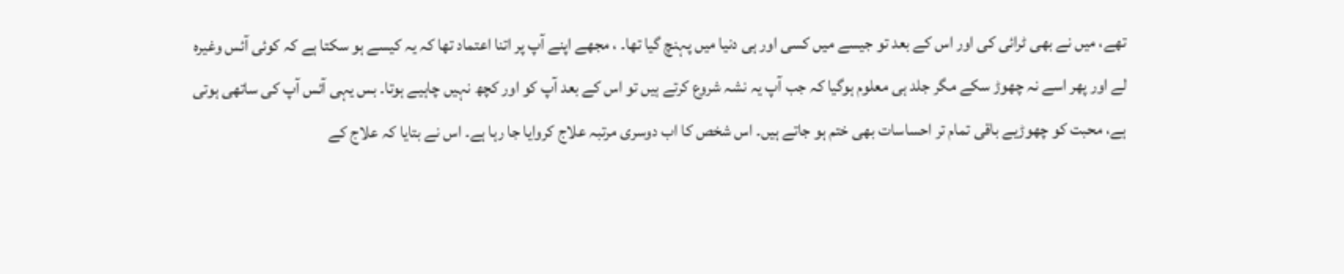تھے، میں نے بھی ٹرائی کی اور اس کے بعد تو جیسے میں کسی اور ہی دنیا میں پہنچ گیا تھا۔ ، مجھے اپنے آپ پر اتنا اعتماد تھا کہ یہ کیسے ہو سکتا ہے کہ کوئی آئس وغیرہ لے اور پھر اسے نہ چھوڑ سکے مگر جلد ہی معلوم ہوگیا کہ جب آپ یہ نشہ شروع کرتے ہیں تو اس کے بعد آپ کو اور کچھ نہیں چاہیے ہوتا۔ بس یہی آئس آپ کی ساتھی ہوتی ہے، محبت کو چھوڑیے باقی تمام تر احساسات بھی ختم ہو جاتے ہیں۔ اس شخص کا اب دوسری مرتبہ علاج کروایا جا رہا ہے۔ اس نے بتایا کہ علاج کے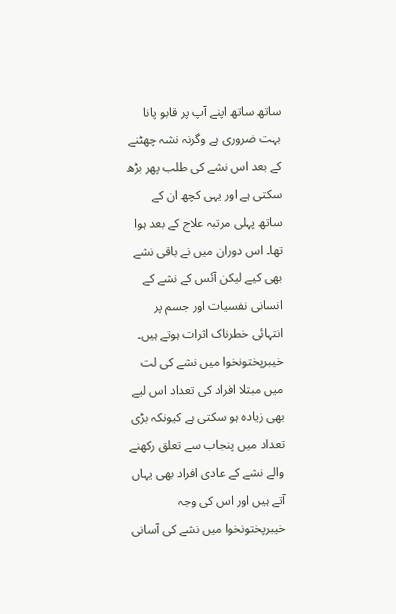ساتھ ساتھ اپنے آپ پر قابو پانا بہت ضروری ہے وگرنہ نشہ چھٹنے کے بعد اس نشے کی طلب پھر بڑھ سکتی ہے اور یہی کچھ ان کے ساتھ پہلی مرتبہ علاج کے بعد ہوا تھا۔ اس دوران میں نے باقی نشے بھی کیے لیکن آئس کے نشے کے انسانی نفسیات اور جسم پر انتہائی خطرناک اثرات ہوتے ہیں۔
خیبرپختونخوا میں نشے کی لت میں مبتلا افراد کی تعداد اس لیے بھی زیادہ ہو سکتی ہے کیونکہ بڑی تعداد میں پنجاب سے تعلق رکھنے والے نشے کے عادی افراد بھی یہاں آتے ہیں اور اس کی وجہ خیبرپختونخوا میں نشے کی آسانی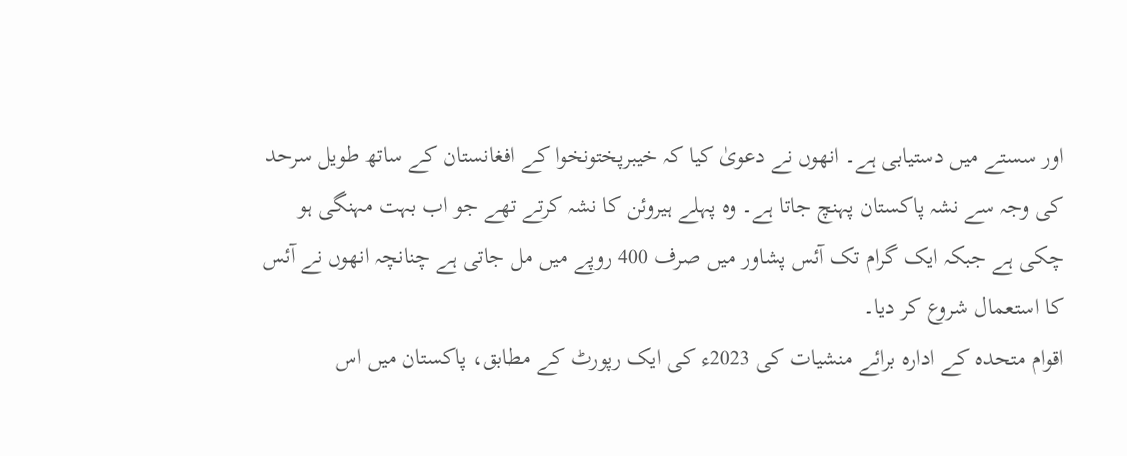اور سستے میں دستیابی ہے۔ انھوں نے دعویٰ کیا کہ خیبرپختونخوا کے افغانستان کے ساتھ طویل سرحد کی وجہ سے نشہ پاکستان پہنچ جاتا ہے۔ وہ پہلے ہیروئن کا نشہ کرتے تھے جو اب بہت مہنگی ہو چکی ہے جبکہ ایک گرام تک آئس پشاور میں صرف 400 روپے میں مل جاتی ہے چنانچہ انھوں نے آئس کا استعمال شروع کر دیا۔
اقوام متحدہ کے ادارہ برائے منشیات کی 2023ء کی ایک رپورٹ کے مطابق، پاکستان میں اس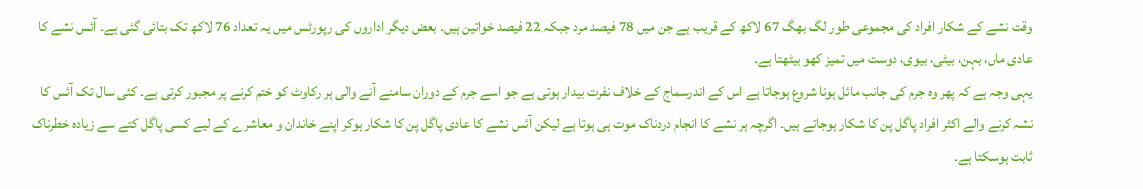وقت نشے کے شکار افراد کی مجموعی طور لگ بھگ 67 لاکھ کے قریب ہے جن میں 78 فیصد مرد جبکہ 22 فیصد خواتین ہیں۔ بعض دیگر اداروں کی رپورٹس میں یہ تعداد 76 لاکھ تک بتائی گئی ہے۔ آئس نشے کا عادی ماں، بہن، بیٹی، بیوی، دوست میں تمیز کھو بیٹھتا ہے۔
یہی وجہ ہے کہ پھر وہ جرم کی جانب مائل ہونا شروع ہوجاتا ہے اس کے اندرسماج کے خلاف نفرت بیدار ہوتی ہے جو اسے جرم کے دوران سامنے آنے والی ہر رکاوٹ کو ختم کرنے پر مجبور کرتی ہے۔ کئی سال تک آئس کا نشہ کرنے والے اکثر افراد پاگل پن کا شکار ہوجاتے ہیں۔ اگرچہ ہر نشے کا انجام دردناک موت ہی ہوتا ہے لیکن آئس نشے کا عادی پاگل پن کا شکار ہوکر اپنے خاندان و معاشرے کے لیے کسی پاگل کتے سے زیادہ خطرناک ثابت ہوسکتا ہے۔